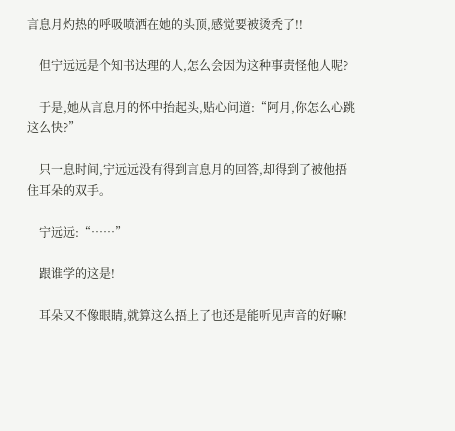言息月灼热的呼吸喷洒在她的头顶,感觉要被烫秃了!!

    但宁远远是个知书达理的人,怎么会因为这种事责怪他人呢?

    于是,她从言息月的怀中抬起头,贴心问道:“阿月,你怎么心跳这么快?”

    只一息时间,宁远远没有得到言息月的回答,却得到了被他捂住耳朵的双手。

    宁远远:“……”

    跟谁学的这是!

    耳朵又不像眼睛,就算这么捂上了也还是能听见声音的好嘛!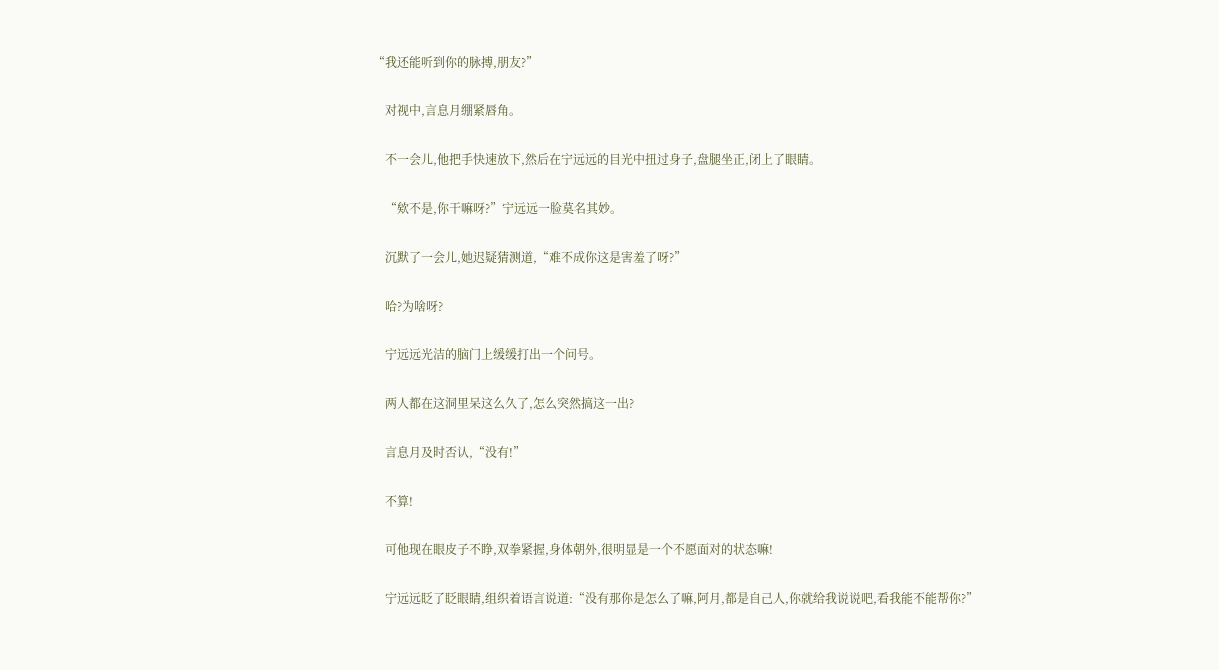“我还能听到你的脉搏,朋友?”

    对视中,言息月绷紧唇角。

    不一会儿,他把手快速放下,然后在宁远远的目光中扭过身子,盘腿坐正,闭上了眼睛。

    “欸不是,你干嘛呀?”宁远远一脸莫名其妙。

    沉默了一会儿,她迟疑猜测道,“难不成你这是害羞了呀?”

    哈?为啥呀?

    宁远远光洁的脑门上缓缓打出一个问号。

    两人都在这洞里呆这么久了,怎么突然搞这一出?

    言息月及时否认,“没有!”

    不算!

    可他现在眼皮子不睁,双拳紧握,身体朝外,很明显是一个不愿面对的状态嘛!

    宁远远眨了眨眼睛,组织着语言说道:“没有那你是怎么了嘛,阿月,都是自己人,你就给我说说吧,看我能不能帮你?”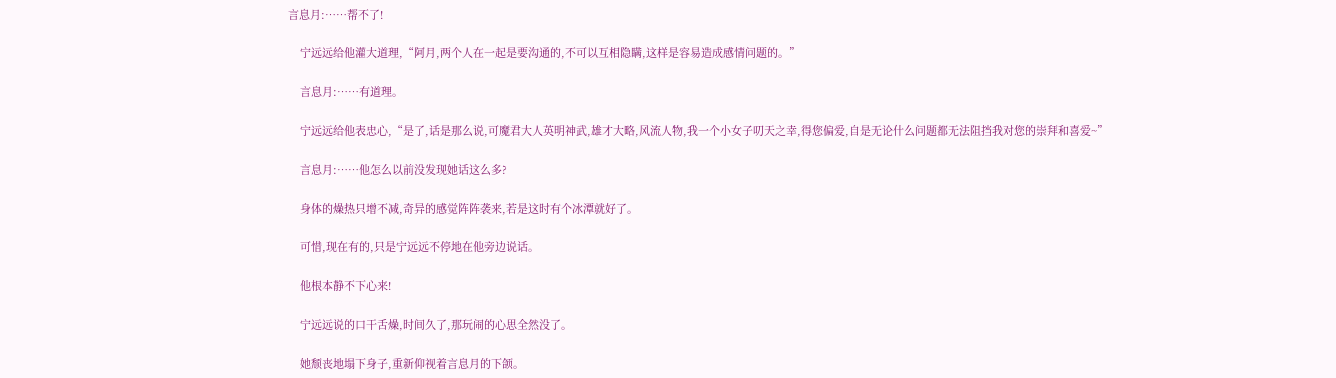言息月:……帮不了!

    宁远远给他灌大道理,“阿月,两个人在一起是要沟通的,不可以互相隐瞒,这样是容易造成感情问题的。”

    言息月:……有道理。

    宁远远给他表忠心,“是了,话是那么说,可魔君大人英明神武,雄才大略,风流人物,我一个小女子叨天之幸,得您偏爱,自是无论什么问题都无法阻挡我对您的崇拜和喜爱~”

    言息月:……他怎么以前没发现她话这么多?

    身体的燥热只增不减,奇异的感觉阵阵袭来,若是这时有个冰潭就好了。

    可惜,现在有的,只是宁远远不停地在他旁边说话。

    他根本静不下心来!

    宁远远说的口干舌燥,时间久了,那玩闹的心思全然没了。

    她颓丧地塌下身子,重新仰视着言息月的下颌。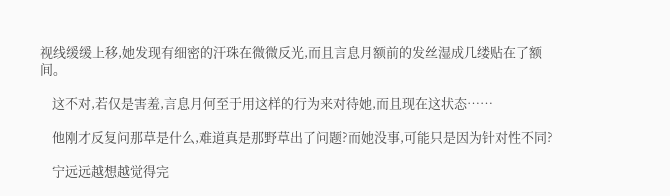视线缓缓上移,她发现有细密的汗珠在微微反光,而且言息月额前的发丝湿成几缕贴在了额间。

    这不对,若仅是害羞,言息月何至于用这样的行为来对待她,而且现在这状态……

    他刚才反复问那草是什么,难道真是那野草出了问题?而她没事,可能只是因为针对性不同?

    宁远远越想越觉得完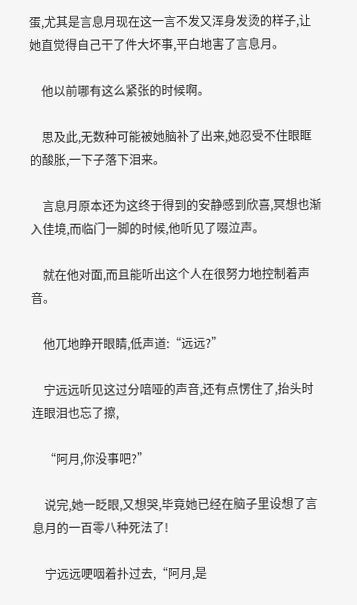蛋,尤其是言息月现在这一言不发又浑身发烫的样子,让她直觉得自己干了件大坏事,平白地害了言息月。

    他以前哪有这么紧张的时候啊。

    思及此,无数种可能被她脑补了出来,她忍受不住眼眶的酸胀,一下子落下泪来。

    言息月原本还为这终于得到的安静感到欣喜,冥想也渐入佳境,而临门一脚的时候,他听见了啜泣声。

    就在他对面,而且能听出这个人在很努力地控制着声音。

    他兀地睁开眼睛,低声道:“远远?”

    宁远远听见这过分喑哑的声音,还有点愣住了,抬头时连眼泪也忘了擦,

    “阿月,你没事吧?”

    说完,她一眨眼,又想哭,毕竟她已经在脑子里设想了言息月的一百零八种死法了!

    宁远远哽咽着扑过去,“阿月,是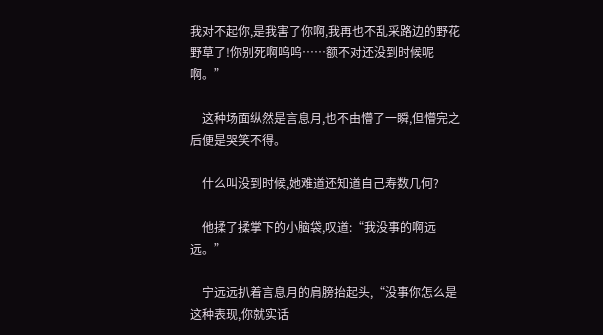我对不起你,是我害了你啊,我再也不乱采路边的野花野草了!你别死啊呜呜……额不对还没到时候呢啊。”

    这种场面纵然是言息月,也不由懵了一瞬,但懵完之后便是哭笑不得。

    什么叫没到时候,她难道还知道自己寿数几何?

    他揉了揉掌下的小脑袋,叹道:“我没事的啊远远。”

    宁远远扒着言息月的肩膀抬起头,“没事你怎么是这种表现,你就实话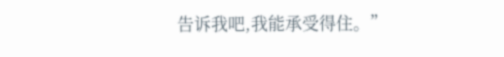告诉我吧,我能承受得住。”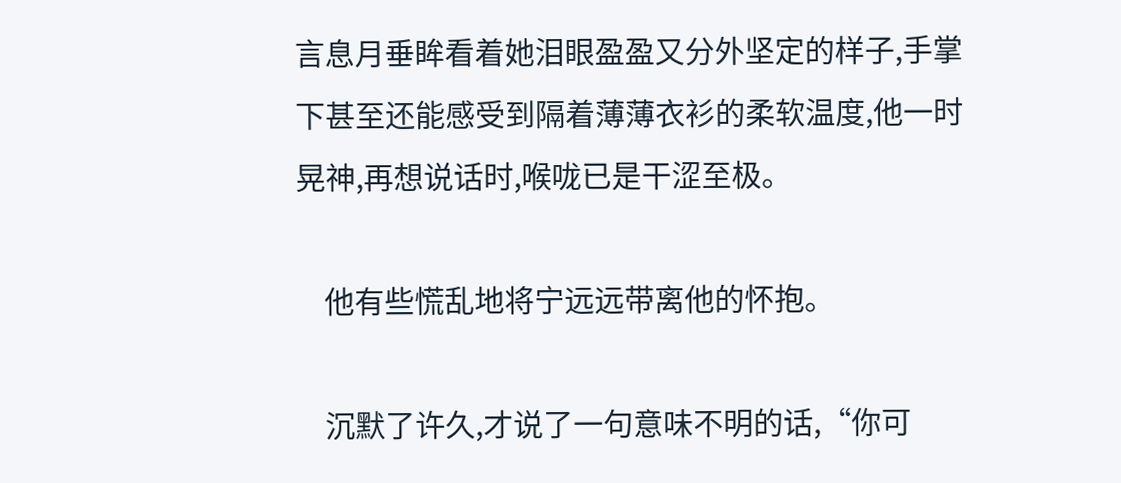言息月垂眸看着她泪眼盈盈又分外坚定的样子,手掌下甚至还能感受到隔着薄薄衣衫的柔软温度,他一时晃神,再想说话时,喉咙已是干涩至极。

    他有些慌乱地将宁远远带离他的怀抱。

    沉默了许久,才说了一句意味不明的话,“你可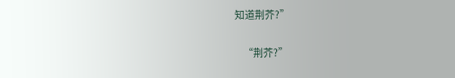知道荆芥?”

    “荆芥?”